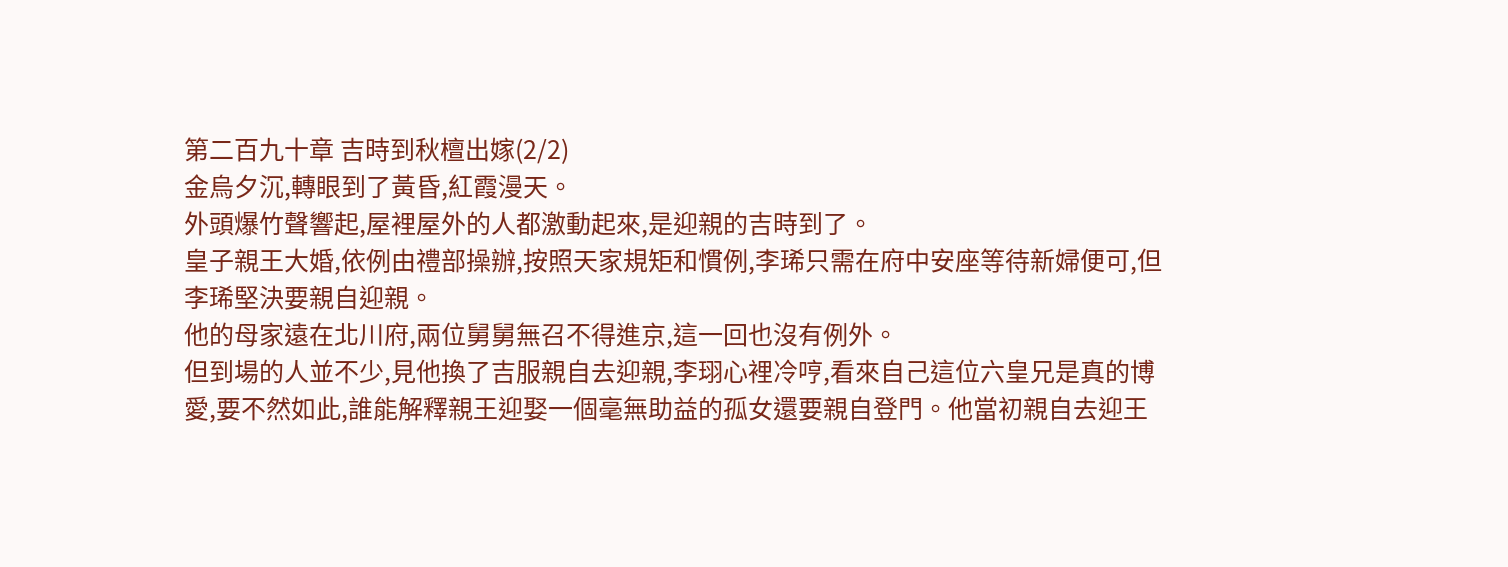第二百九十章 吉時到秋檀出嫁(2/2)
金烏夕沉,轉眼到了黃昏,紅霞漫天。
外頭爆竹聲響起,屋裡屋外的人都激動起來,是迎親的吉時到了。
皇子親王大婚,依例由禮部操辦,按照天家規矩和慣例,李琋只需在府中安座等待新婦便可,但李琋堅決要親自迎親。
他的母家遠在北川府,兩位舅舅無召不得進京,這一回也沒有例外。
但到場的人並不少,見他換了吉服親自去迎親,李珝心裡冷哼,看來自己這位六皇兄是真的博愛,要不然如此,誰能解釋親王迎娶一個毫無助益的孤女還要親自登門。他當初親自去迎王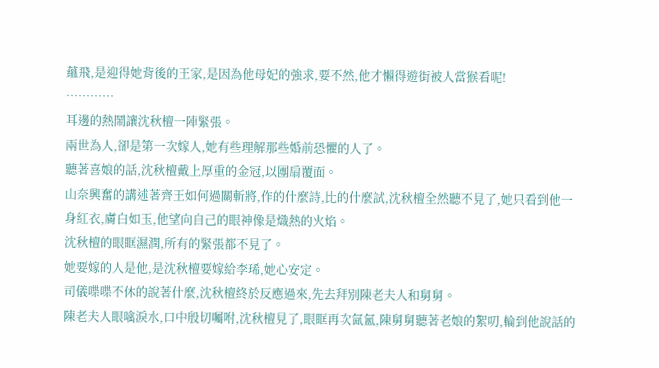蘊飛,是迎得她背後的王家,是因為他母妃的強求,要不然,他才懶得遊街被人當猴看呢!
…………
耳邊的熱鬧讓沈秋檀一陣緊張。
兩世為人,卻是第一次嫁人,她有些理解那些婚前恐懼的人了。
聽著喜娘的話,沈秋檀戴上厚重的金冠,以團扇覆面。
山奈興奮的講述著齊王如何過關斬將,作的什麼詩,比的什麼試,沈秋檀全然聽不見了,她只看到他一身紅衣,膚白如玉,他望向自己的眼神像是熾熱的火焰。
沈秋檀的眼眶濕潤,所有的緊張都不見了。
她要嫁的人是他,是沈秋檀要嫁給李琋,她心安定。
司儀喋喋不休的說著什麼,沈秋檀終於反應過來,先去拜別陳老夫人和舅舅。
陳老夫人眼噙淚水,口中殷切囑咐,沈秋檀見了,眼眶再次氤氳,陳舅舅聽著老娘的絮叨,輪到他說話的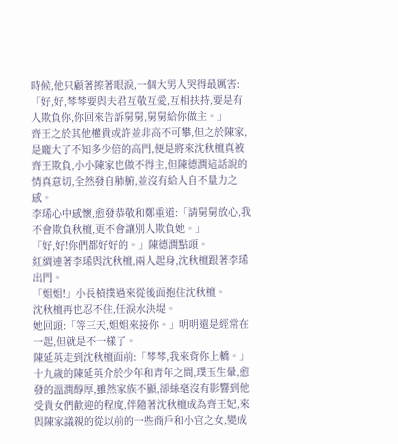時候,他只顧著擦著眼淚,一個大男人哭得最厲害:「好,好,棽棽要與夫君互敬互愛,互相扶持,要是有人欺負你,你回來告訴舅舅,舅舅給你做主。」
齊王之於其他權貴或許並非高不可攀,但之於陳家,是龐大了不知多少倍的高門,便是將來沈秋檀真被齊王欺負,小小陳家也做不得主,但陳德潤這話說的情真意切,全然發自肺腑,並沒有給人自不量力之感。
李琋心中感懷,愈發恭敬和鄭重道:「請舅舅放心,我不會欺負秋檀,更不會讓別人欺負她。」
「好,好!你們都好好的。」陳德潤點頭。
紅綢連著李琋與沈秋檀,兩人起身,沈秋檀跟著李琋出門。
「姐姐!」小長楨撲過來從後面抱住沈秋檀。
沈秋檀再也忍不住,任淚水決堤。
她回頭:「等三天,姐姐來接你。」明明還是經常在一起,但就是不一樣了。
陳延英走到沈秋檀面前:「棽棽,我來背你上轎。」
十九歲的陳延英介於少年和青年之間,璞玉生暈,愈發的溫潤醇厚,雖然家族不顯,卻絲毫沒有影響到他受貴女們歡迎的程度,伴隨著沈秋檀成為齊王妃,來與陳家議親的從以前的一些商戶和小官之女,變成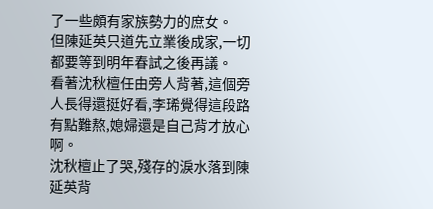了一些頗有家族勢力的庶女。
但陳延英只道先立業後成家,一切都要等到明年春試之後再議。
看著沈秋檀任由旁人背著,這個旁人長得還挺好看,李琋覺得這段路有點難熬,媳婦還是自己背才放心啊。
沈秋檀止了哭,殘存的淚水落到陳延英背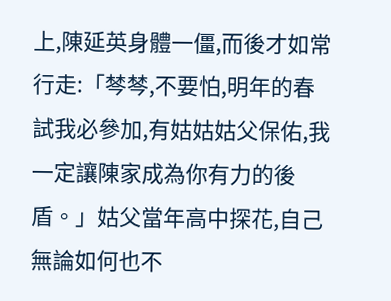上,陳延英身體一僵,而後才如常行走:「棽棽,不要怕,明年的春試我必參加,有姑姑姑父保佑,我一定讓陳家成為你有力的後盾。」姑父當年高中探花,自己無論如何也不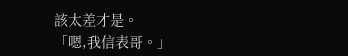該太差才是。
「嗯,我信表哥。」